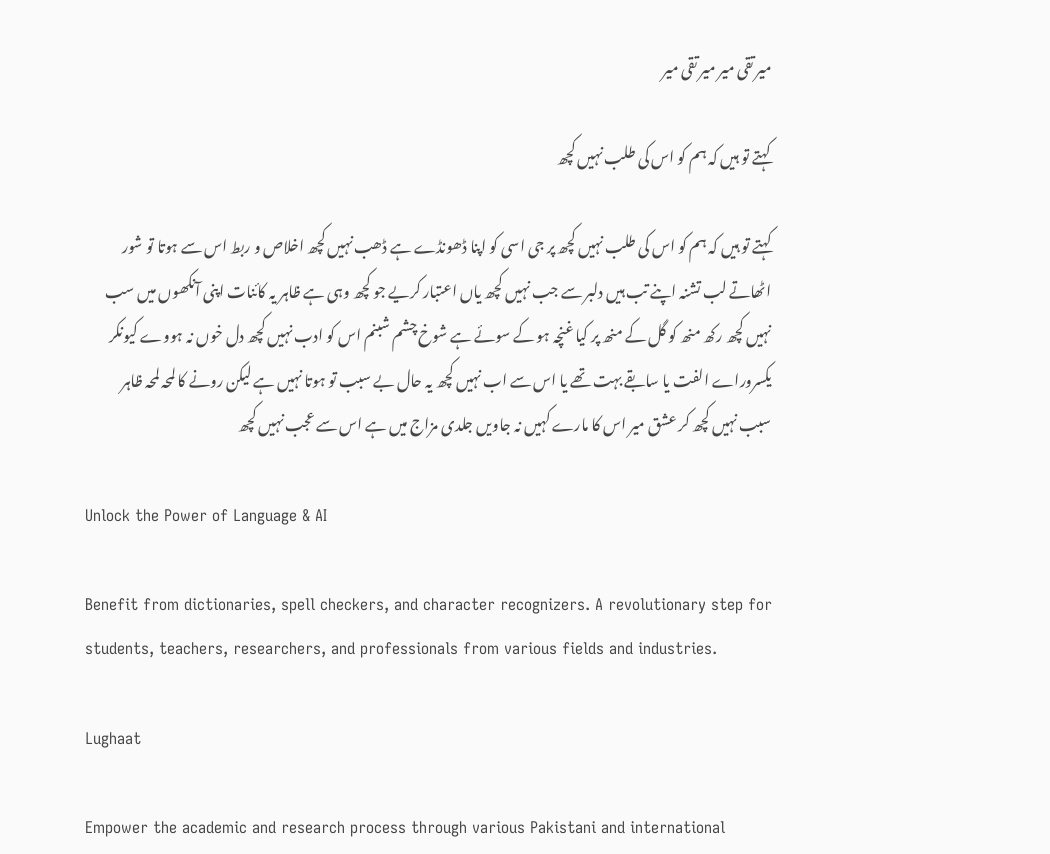میر تقی میر میر تقی میر

کہتے تو ہیں کہ ہم کو اس کی طلب نہیں کچھ

کہتے تو ہیں کہ ہم کو اس کی طلب نہیں کچھ پر جی اسی کو اپنا ڈھونڈے ہے ڈھب نہیں کچھ اخلاص و ربط اس سے ہوتا تو شور اٹھاتے لب تشنہ اپنے تب ہیں دلبر سے جب نہیں کچھ یاں اعتبار کریے جو کچھ وہی ہے ظاہر یہ کائنات اپنی آنکھوں میں سب نہیں کچھ رکھ منھ کو گل کے منھ پر کیا غنچہ ہو کے سوئے ہے شوخ چشم شبنم اس کو ادب نہیں کچھ دل خوں نہ ہووے کیونکر یکسروراے الفت یا سابقے بہت تھے یا اس سے اب نہیں کچھ یہ حال بے سبب تو ہوتا نہیں ہے لیکن رونے کا لمحہ لمحہ ظاہر سبب نہیں کچھ کر عشق میر اس کا مارے کہیں نہ جاویں جلدی مزاج میں ہے اس سے عجب نہیں کچھ

Unlock the Power of Language & AI

Benefit from dictionaries, spell checkers, and character recognizers. A revolutionary step for students, teachers, researchers, and professionals from various fields and industries.

Lughaat

Empower the academic and research process through various Pakistani and international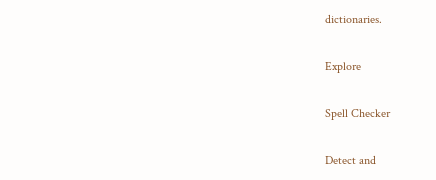dictionaries.

Explore

Spell Checker

Detect and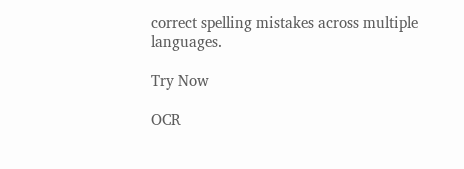correct spelling mistakes across multiple languages.

Try Now

OCR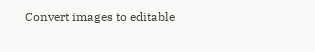Convert images to editable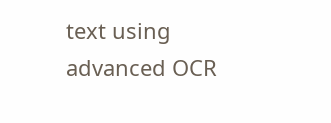text using advanced OCR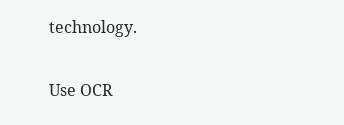technology.

Use OCR